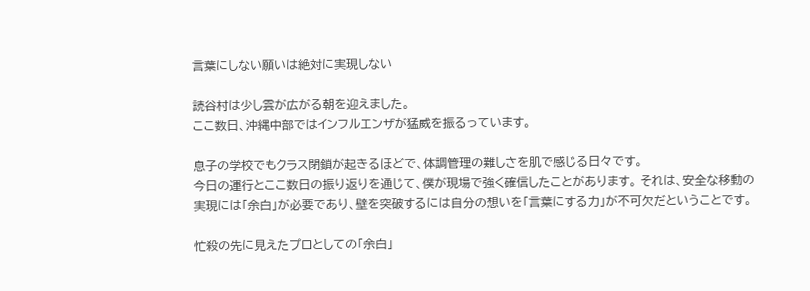言葉にしない願いは絶対に実現しない

読谷村は少し雲が広がる朝を迎えました。
ここ数日、沖縄中部ではインフルエンザが猛威を振るっています。

息子の学校でもクラス閉鎖が起きるほどで、体調管理の難しさを肌で感じる日々です。
今日の運行とここ数日の振り返りを通じて、僕が現場で強く確信したことがあります。 それは、安全な移動の実現には「余白」が必要であり、壁を突破するには自分の想いを「言葉にする力」が不可欠だということです。

忙殺の先に見えたプロとしての「余白」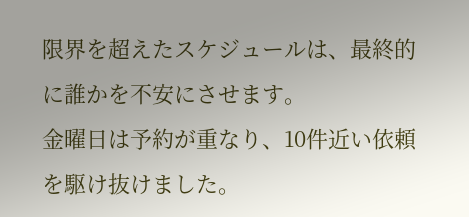限界を超えたスケジュールは、最終的に誰かを不安にさせます。
金曜日は予約が重なり、10件近い依頼を駆け抜けました。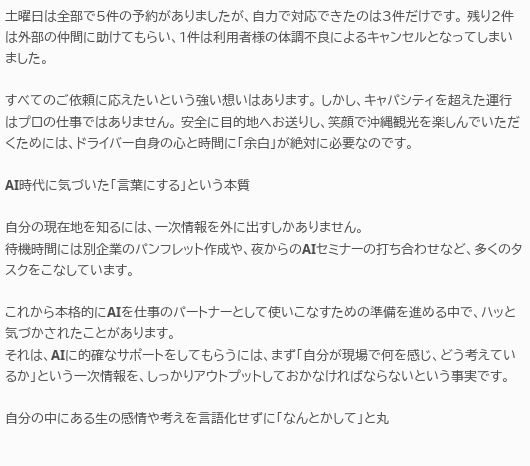土曜日は全部で5件の予約がありましたが、自力で対応できたのは3件だけです。 残り2件は外部の仲間に助けてもらい、1件は利用者様の体調不良によるキャンセルとなってしまいました。

すべてのご依頼に応えたいという強い想いはあります。 しかし、キャパシティを超えた運行はプロの仕事ではありません。 安全に目的地へお送りし、笑顔で沖縄観光を楽しんでいただくためには、ドライバー自身の心と時間に「余白」が絶対に必要なのです。

AI時代に気づいた「言葉にする」という本質

自分の現在地を知るには、一次情報を外に出すしかありません。
待機時間には別企業のパンフレット作成や、夜からのAIセミナーの打ち合わせなど、多くのタスクをこなしています。

これから本格的にAIを仕事のパートナーとして使いこなすための準備を進める中で、ハッと気づかされたことがあります。
それは、AIに的確なサポートをしてもらうには、まず「自分が現場で何を感じ、どう考えているか」という一次情報を、しっかりアウトプットしておかなければならないという事実です。

自分の中にある生の感情や考えを言語化せずに「なんとかして」と丸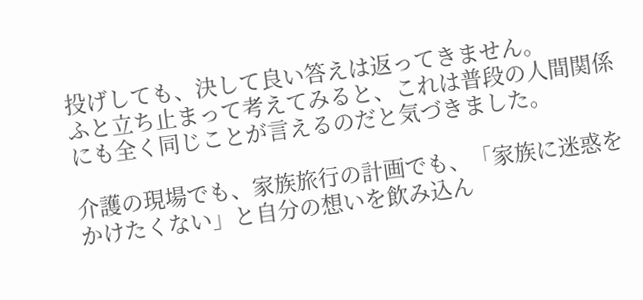投げしても、決して良い答えは返ってきません。
ふと立ち止まって考えてみると、これは普段の人間関係にも全く同じことが言えるのだと気づきました。

介護の現場でも、家族旅行の計画でも、「家族に迷惑をかけたくない」と自分の想いを飲み込ん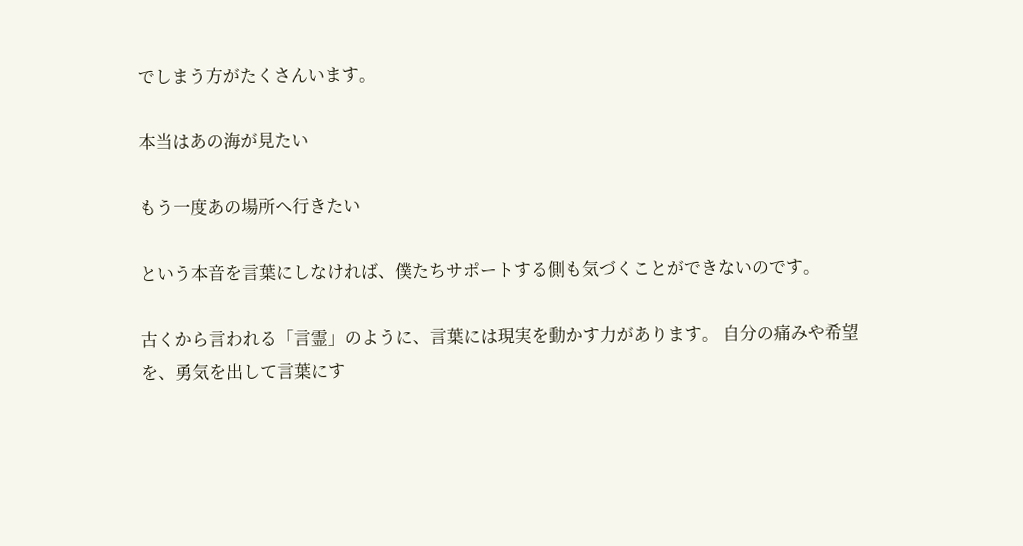でしまう方がたくさんいます。

本当はあの海が見たい

もう一度あの場所へ行きたい

という本音を言葉にしなければ、僕たちサポートする側も気づくことができないのです。

古くから言われる「言霊」のように、言葉には現実を動かす力があります。 自分の痛みや希望を、勇気を出して言葉にす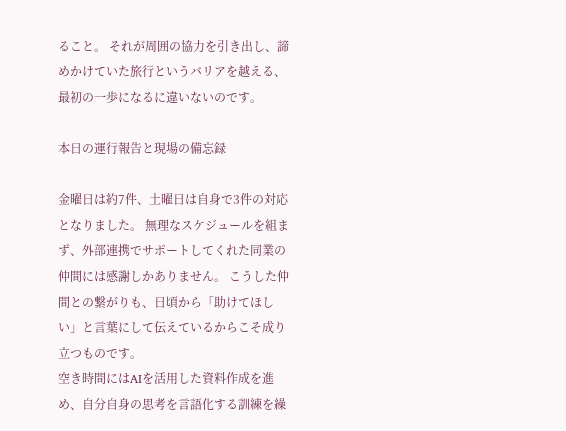ること。 それが周囲の協力を引き出し、諦めかけていた旅行というバリアを越える、最初の一歩になるに違いないのです。

本日の運行報告と現場の備忘録

金曜日は約7件、土曜日は自身で3件の対応となりました。 無理なスケジュールを組まず、外部連携でサポートしてくれた同業の仲間には感謝しかありません。 こうした仲間との繋がりも、日頃から「助けてほしい」と言葉にして伝えているからこそ成り立つものです。
空き時間にはAIを活用した資料作成を進め、自分自身の思考を言語化する訓練を繰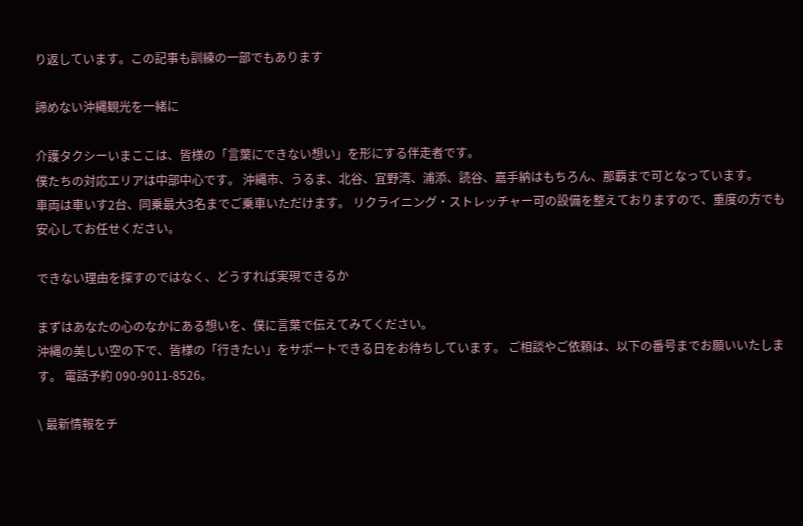り返しています。この記事も訓練の一部でもあります

諦めない沖縄観光を一緒に

介護タクシーいまここは、皆様の「言葉にできない想い」を形にする伴走者です。
僕たちの対応エリアは中部中心です。 沖縄市、うるま、北谷、宜野湾、浦添、読谷、嘉手納はもちろん、那覇まで可となっています。
車両は車いす2台、同乗最大3名までご乗車いただけます。 リクライニング・ストレッチャー可の設備を整えておりますので、重度の方でも安心してお任せください。

できない理由を探すのではなく、どうすれば実現できるか

まずはあなたの心のなかにある想いを、僕に言葉で伝えてみてください。
沖縄の美しい空の下で、皆様の「行きたい」をサポートできる日をお待ちしています。 ご相談やご依頼は、以下の番号までお願いいたします。 電話予約 090-9011-8526。

\ 最新情報をチ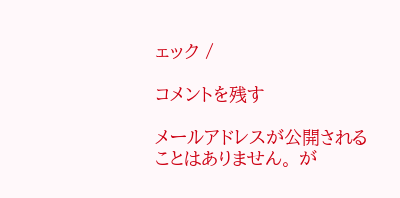ェック /

コメントを残す

メールアドレスが公開されることはありません。 が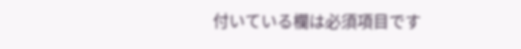付いている欄は必須項目です